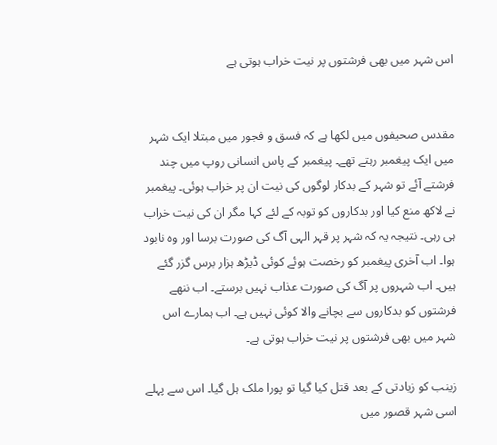اس شہر میں بھی فرشتوں پر نیت خراب ہوتی ہے


مقدس صحیفوں میں لکھا ہے کہ فسق و فجور میں مبتلا ایک شہر میں ایک پیغمبر رہتے تھے۔ پیغمبر کے پاس انسانی روپ میں چند فرشتے آئے تو شہر کے بدکار لوگوں کی نیت ان پر خراب ہوئی۔ پیغمبر نے لاکھ منع کیا اور بدکاروں کو توبہ کے لئے کہا مگر ان کی نیت خراب ہی رہی۔ نتیجہ یہ کہ شہر پر قہر الہی آگ کی صورت برسا اور وہ نابود ہوا۔ اب آخری پیغمبر کو رخصت ہوئے کوئی ڈیڑھ ہزار برس گزر گئے ہیں۔ اب شہروں پر آگ کی صورت عذاب نہیں برستے۔ اب ننھے فرشتوں کو بدکاروں سے بچانے والا کوئی نہیں ہے۔ اب ہمارے اس شہر میں بھی فرشتوں پر نیت خراب ہوتی ہے۔

زینب کو زیادتی کے بعد قتل کیا گیا تو پورا ملک ہل گیا۔ اس سے پہلے اسی شہر قصور میں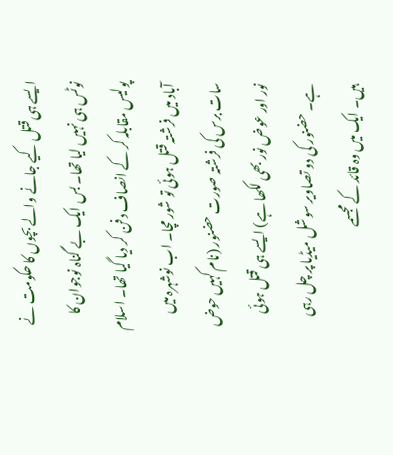ایسے ہی قتل کیے جانے والے بچوں کا حکومت نے نوٹس ہی نہیں لیا تھا۔ بس ایک بے گناہ نوجوان کا پولیس مقابلہ کر کے انصاف دفن کر دیا گیا تھا۔ اسلام آباد میں فرشتہ قتل ہوئی تو شور مچا۔ اب نوشہرہ میں سات برس کی فرشتہ صورت حضنور (نام کہیں حوض نور اور عوض نور بھی لکھا ہے) ایسے ہی قتل ہوئی ہے۔ حضنور کی دو تصاویر سوشل میڈیا پر چل رہی ہیں۔ ایک میں وہ قائد کے مجسمے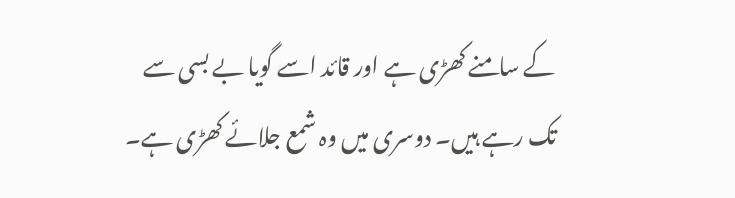کے سامنے کھڑی ہے اور قائد اسے گویا بے بسی سے تک رہے ہیں۔ دوسری میں وہ شمع جلائے کھڑی ہے۔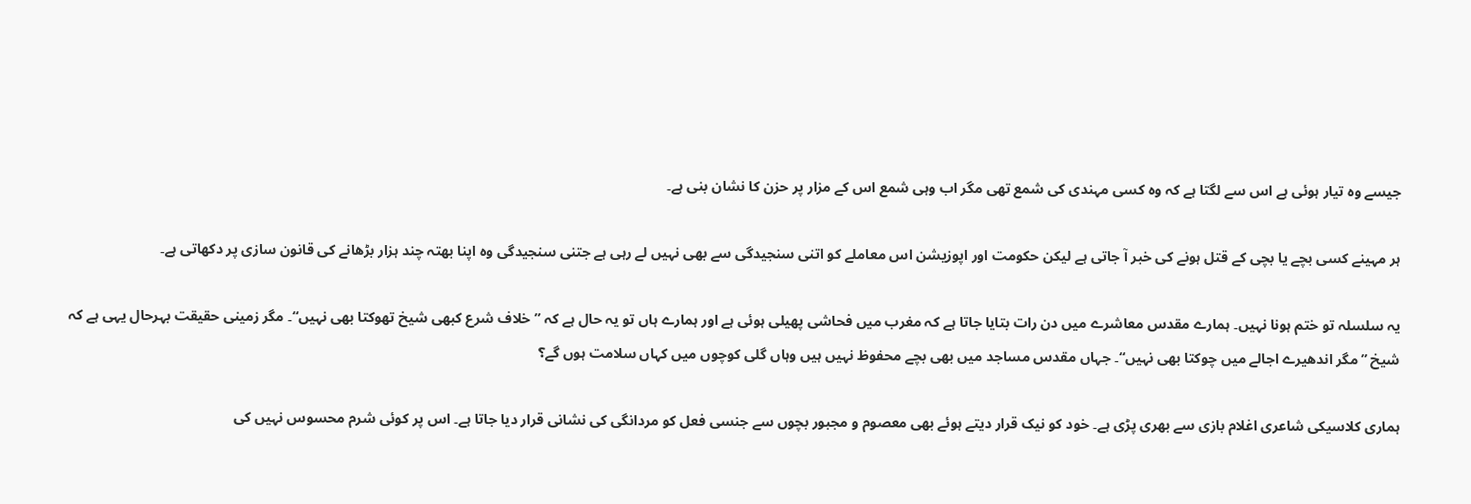جیسے وہ تیار ہوئی ہے اس سے لگتا ہے کہ وہ کسی مہندی کی شمع تھی مگر اب وہی شمع اس کے مزار پر حزن کا نشان بنی ہے۔

ہر مہینے کسی بچے یا بچی کے قتل ہونے کی خبر آ جاتی ہے لیکن حکومت اور اپوزیشن اس معاملے کو اتنی سنجیدگی سے بھی نہیں لے رہی ہے جتنی سنجیدگی وہ اپنا بھتہ چند ہزار بڑھانے کی قانون سازی پر دکھاتی ہے۔

یہ سلسلہ تو ختم ہونا نہیں۔ ہمارے مقدس معاشرے میں دن رات بتایا جاتا ہے کہ مغرب میں فحاشی پھیلی ہوئی ہے اور ہمارے ہاں تو یہ حال ہے کہ ”خلاف شرع کبھی شیخ تھوکتا بھی نہیں“۔ مگر زمینی حقیقت بہرحال یہی ہے کہ شیخ ”مگر اندھیرے اجالے میں چوکتا بھی نہیں“۔ جہاں مقدس مساجد میں بھی بچے محفوظ نہیں ہیں وہاں گلی کوچوں میں کہاں سلامت ہوں گے؟

ہماری کلاسیکی شاعری اغلام بازی سے بھری پڑی ہے۔ خود کو نیک قرار دیتے ہوئے بھی معصوم و مجبور بچوں سے جنسی فعل کو مردانگی کی نشانی قرار دیا جاتا ہے۔ اس پر کوئی شرم محسوس نہیں کی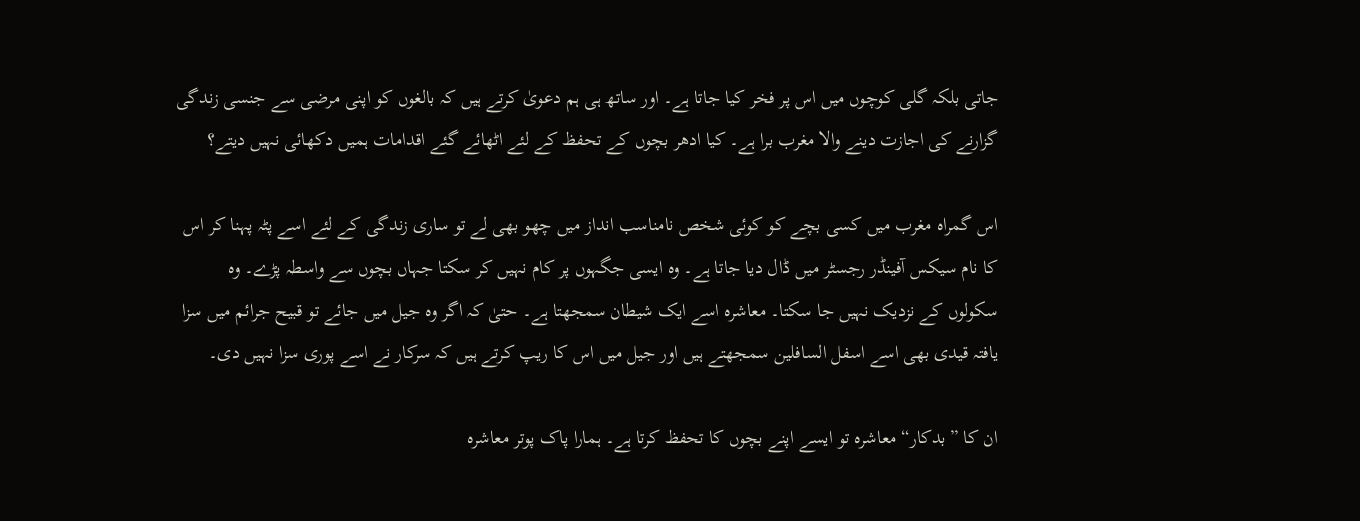جاتی بلکہ گلی کوچوں میں اس پر فخر کیا جاتا ہے۔ اور ساتھ ہی ہم دعویٰ کرتے ہیں کہ بالغوں کو اپنی مرضی سے جنسی زندگی گزارنے کی اجازت دینے والا مغرب برا ہے۔ کیا ادھر بچوں کے تحفظ کے لئے اٹھائے گئے اقدامات ہمیں دکھائی نہیں دیتے؟

اس گمراہ مغرب میں کسی بچے کو کوئی شخص نامناسب انداز میں چھو بھی لے تو ساری زندگی کے لئے اسے پٹہ پہنا کر اس کا نام سیکس آفینڈر رجسٹر میں ڈال دیا جاتا ہے۔ وہ ایسی جگہوں پر کام نہیں کر سکتا جہاں بچوں سے واسطہ پڑے۔ وہ سکولوں کے نزدیک نہیں جا سکتا۔ معاشرہ اسے ایک شیطان سمجھتا ہے۔ حتیٰ کہ اگر وہ جیل میں جائے تو قبیح جرائم میں سزا یافتہ قیدی بھی اسے اسفل السافلین سمجھتے ہیں اور جیل میں اس کا ریپ کرتے ہیں کہ سرکار نے اسے پوری سزا نہیں دی۔

ان کا ”بدکار“ معاشرہ تو ایسے اپنے بچوں کا تحفظ کرتا ہے۔ ہمارا پاک پوتر معاشرہ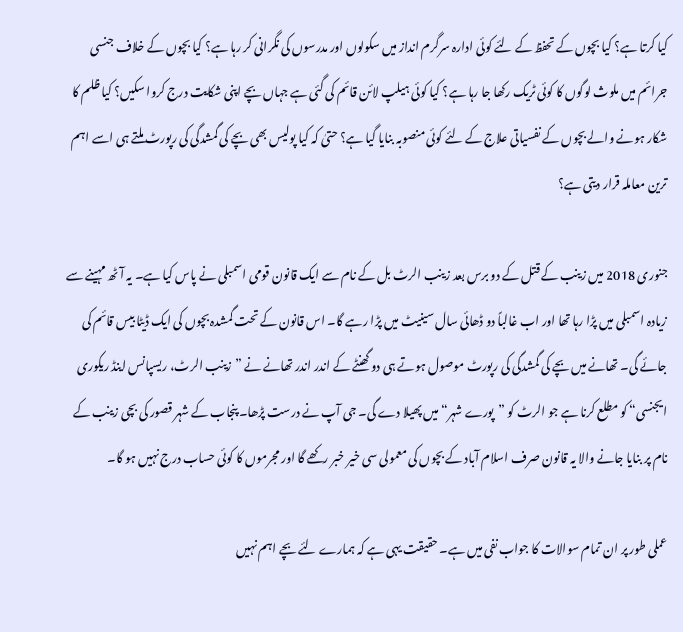کیا کرتا ہے؟ کیا بچوں کے تحفظ کے لئے کوئی ادارہ سرگرم انداز میں سکولوں اور مدرسوں کی نگرانی کر رہا ہے؟ کیا بچوں کے خلاف جنسی جرائم میں ملوث لوگوں کا کوئی ٹریک رکھا جا رہا ہے؟ کیا کوئی ہیلپ لائن قائم کی گئی ہے جہاں بچے اپنی شکایت درج کروا سکیں؟ کیا ظلم کا شکار ہونے والے بچوں کے نفسیاتی علاج کے لئے کوئی منصوبہ بنایا گیا ہے؟ حتیٰ کہ کیا پولیس بھی بچے کی گمشدگی کی رپورٹ ملتے ہی اسے اہم ترین معاملہ قرار دیتی ہے؟

جنوری 2018 میں زینب کے قتل کے دو برس بعد زینب الرٹ بل کے نام سے ایک قانون قومی اسمبلی نے پاس کیا ہے۔ یہ آٹھ مہینے سے زیادہ اسمبلی میں پڑا رہا تھا اور اب غالباً دو ڈھائی سال سینیٹ میں پڑا رہے گا۔ اس قانون کے تحت گمشدہ بچوں کی ایک ڈیٹا بیس قائم کی جائے گی۔ تھانے میں بچے کی گمشدگی کی رپورٹ موصول ہوتے ہی دو گھنٹے کے اندر اندر تھانے نے ”زینب الرٹ، ریسپانس اینڈ ریکوری ایجنسی“ کو مطلع کرنا ہے جو الرٹ کو ”پورے شہر“ میں پھیلا دے گی۔ جی آپ نے درست پڑھا۔ پنجاب کے شہر قصور کی بچی زینب کے نام پر بنایا جانے والا یہ قانون صرف اسلام آباد کے بچوں کی معمولی سی خیر خبر رکھے گا اور مجرموں کا کوئی حساب درج نہیں ہو گا۔

عملی طور پر ان تمام سوالات کا جواب نفی میں ہے۔ حقیقت یہی ہے کہ ہمارے لئے بچے اہم نہیں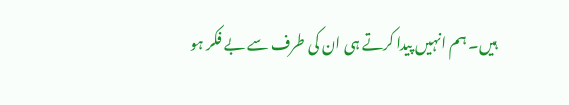ہیں۔ ہم انہیں پیدا کرتے ہی ان کی طرف سے بے فکر ہو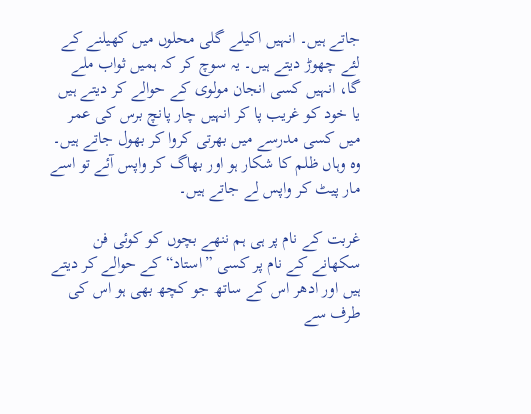جاتے ہیں۔ انہیں اکیلے گلی محلوں میں کھیلنے کے لئے چھوڑ دیتے ہیں۔ یہ سوچ کر کہ ہمیں ثواب ملے گا، انہیں کسی انجان مولوی کے حوالے کر دیتے ہیں یا خود کو غریب پا کر انہیں چار پانچ برس کی عمر میں کسی مدرسے میں بھرتی کروا کر بھول جاتے ہیں۔ وہ وہاں ظلم کا شکار ہو اور بھاگ کر واپس آئے تو اسے مار پیٹ کر واپس لے جاتے ہیں۔

غربت کے نام پر ہی ہم ننھے بچوں کو کوئی فن سکھانے کے نام پر کسی ”استاد“ کے حوالے کر دیتے ہیں اور ادھر اس کے ساتھ جو کچھ بھی ہو اس کی طرف سے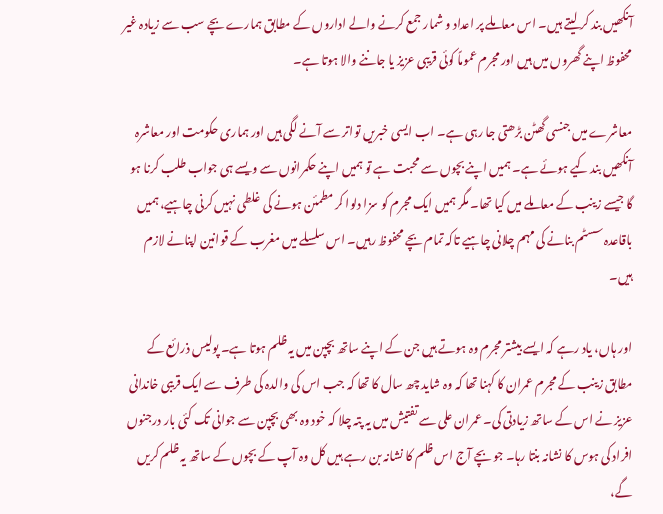آنکھیں بند کر لیتے ہیں۔ اس معاملے پر اعداد و شمار جمع کرنے والے اداروں کے مطابق ہمارے بچے سب سے زیادہ غیر محفوظ اپنے گھروں میں ہیں اور مجرم عموماً کوئی قریبی عزیز یا جاننے والا ہوتا ہے۔

معاشرے میں جنسی گھٹن بڑھتی جا رہی ہے۔ اب ایسی خبریں تواتر سے آنے لگی ہیں اور ہماری حکومت اور معاشرہ آنکھیں بند کیے ہوئے ہے۔ ہمیں اپنے بچوں سے محبت ہے تو ہمیں اپنے حکمرانوں سے ویسے ہی جواب طلب کرنا ہو گا جیسے زینب کے معاملے میں کیا تھا۔ مگر ہمیں ایک مجرم کو سزا دلوا کر مطمئن ہونے کی غلطی نہیں کرنی چاہیے، ہمیں باقاعدہ سسٹم بنانے کی مہم چلانی چاہیے تاکہ تمام بچے محفوظ رہیں۔ اس سلسلے میں مغرب کے قوانین اپنانے لازم ہیں۔

اور ہاں، یاد رہے کہ ایسے بیشتر مجرم وہ ہوتے ہیں جن کے اپنے ساتھ بچپن میں یہ ظلم ہوتا ہے۔ پولیس ذرائع کے مطابق زینب کے مجرم عمران کا کہنا تھا کہ وہ شاید چھ سال کا تھا کہ جب اس کی والدہ کی طرف سے ایک قریبی خاندانی عزیز نے اس کے ساتھ زیادتی کی۔ عمران علی سے تفتیش میں یہ پتہ چلا کہ خود وہ بھی بچپن سے جوانی تک کئی بار درجنوں افراد کی ہوس کا نشانہ بنتا رہا۔ جو بچے آج اس ظلم کا نشانہ بن رہے ہیں کل وہ آپ کے بچوں کے ساتھ یہ ظلم کریں گے،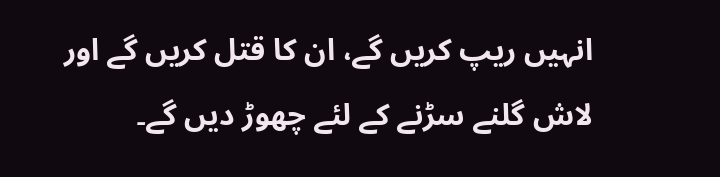انہیں ریپ کریں گے، ان کا قتل کریں گے اور لاش گلنے سڑنے کے لئے چھوڑ دیں گے۔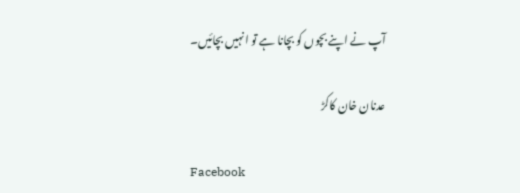آپ نے اپنے بچوں کو بچانا ہے تو انہیں بچائیں۔

عدنان خان کاکڑ

Facebook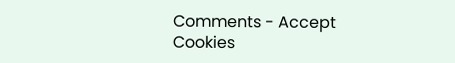Comments - Accept Cookies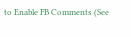to Enable FB Comments (See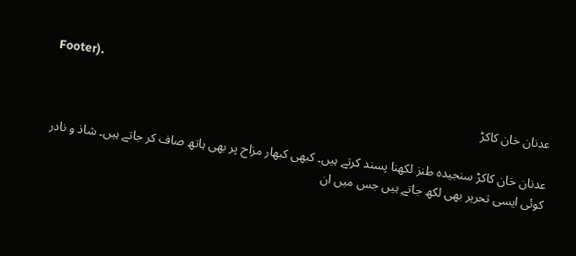Footer).

عدنان خان کاکڑ

عدنان خان کاکڑ سنجیدہ طنز لکھنا پسند کرتے ہیں۔ کبھی کبھار مزاح پر بھی ہاتھ صاف کر جاتے ہیں۔ شاذ و نادر کوئی ایسی تحریر بھی لکھ جاتے ہیں جس میں ان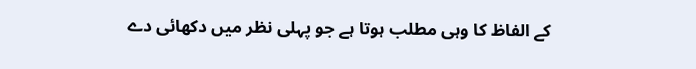کے الفاظ کا وہی مطلب ہوتا ہے جو پہلی نظر میں دکھائی دے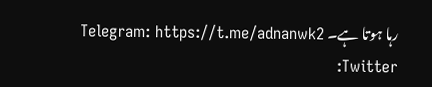رہا ہوتا ہے۔ Telegram: https://t.me/adnanwk2 Twitter: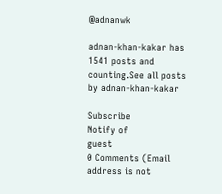@adnanwk

adnan-khan-kakar has 1541 posts and counting.See all posts by adnan-khan-kakar

Subscribe
Notify of
guest
0 Comments (Email address is not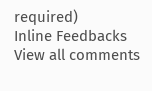required)
Inline Feedbacks
View all comments